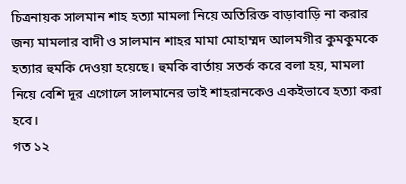চিত্রনায়ক সালমান শাহ হত্যা মামলা নিয়ে অতিরিক্ত বাড়াবাড়ি না করার জন্য মামলার বাদী ও সালমান শাহর মামা মোহাম্মদ আলমগীর কুমকুমকে হত্যার হুমকি দেওয়া হয়েছে। হুমকি বার্তায় সতর্ক করে বলা হয়, মামলা নিয়ে বেশি দূর এগোলে সালমানের ভাই শাহরানকেও একইভাবে হত্যা করা হবে।
গত ১২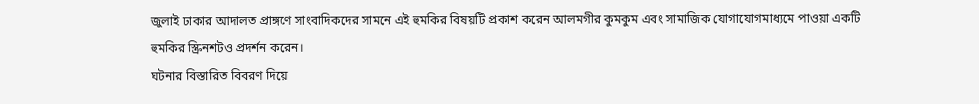জুলাই ঢাকার আদালত প্রাঙ্গণে সাংবাদিকদের সামনে এই হুমকির বিষয়টি প্রকাশ করেন আলমগীর কুমকুম এবং সামাজিক যোগাযোগমাধ্যমে পাওয়া একটি হুমকির স্ক্রিনশটও প্রদর্শন করেন।
ঘটনার বিস্তারিত বিবরণ দিয়ে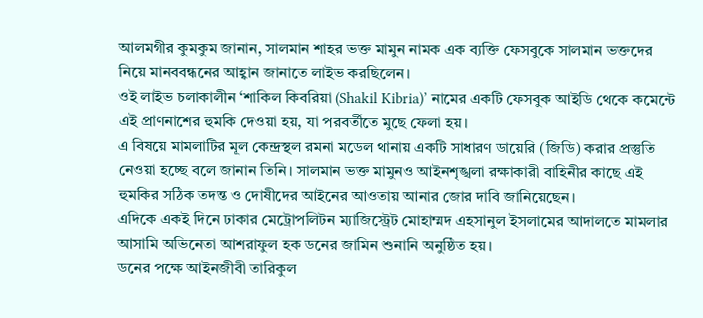আলমগীর কুমকুম জানান, সালমান শাহর ভক্ত মামুন নামক এক ব্যক্তি ফেসবুকে সালমান ভক্তদের নিয়ে মানববন্ধনের আহ্বান জানাতে লাইভ করছিলেন।
ওই লাইভ চলাকালীন ‘শাকিল কিবরিয়া (Shakil Kibria)’ নামের একটি ফেসবুক আইডি থেকে কমেন্টে এই প্রাণনাশের হুমকি দেওয়া হয়, যা পরবর্তীতে মুছে ফেলা হয়।
এ বিষয়ে মামলাটির মূল কেন্দ্রস্থল রমনা মডেল থানায় একটি সাধারণ ডায়েরি (জিডি) করার প্রস্তুতি নেওয়া হচ্ছে বলে জানান তিনি। সালমান ভক্ত মামুনও আইনশৃঙ্খলা রক্ষাকারী বাহিনীর কাছে এই হুমকির সঠিক তদন্ত ও দোষীদের আইনের আওতায় আনার জোর দাবি জানিয়েছেন।
এদিকে একই দিনে ঢাকার মেট্রোপলিটন ম্যাজিস্ট্রেট মোহাম্মদ এহসানুল ইসলামের আদালতে মামলার আসামি অভিনেতা আশরাফুল হক ডনের জামিন শুনানি অনুষ্ঠিত হয়।
ডনের পক্ষে আইনজীবী তারিকুল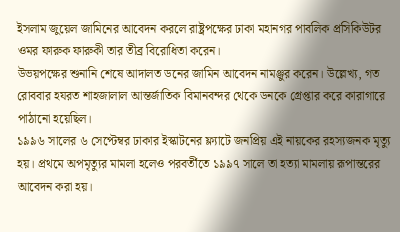ইসলাম জুয়েল জামিনের আবেদন করলে রাষ্ট্রপক্ষের ঢাকা মহানগর পাবলিক প্রসিকিউটর ওমর ফারুক ফারুকী তার তীব্র বিরোধিতা করেন।
উভয়পক্ষের শুনানি শেষে আদালত ডনের জামিন আবেদন নামঞ্জুর করেন। উল্লেখ্য, গত রোববার হযরত শাহজালাল আন্তর্জাতিক বিমানবন্দর থেকে ডনকে গ্রেপ্তার করে কারাগারে পাঠানো হয়েছিল।
১৯৯৬ সালের ৬ সেপ্টেম্বর ঢাকার ইস্কাটনের ফ্ল্যাটে জনপ্রিয় এই নায়কের রহস্যজনক মৃত্যু হয়। প্রথমে অপমৃত্যুর মামলা হলেও পরবর্তীতে ১৯৯৭ সালে তা হত্যা মামলায় রূপান্তরের আবেদন করা হয়।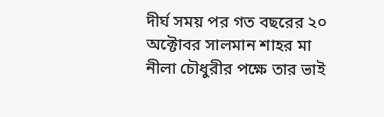দীর্ঘ সময় পর গত বছরের ২০ অক্টোবর সালমান শাহর মা নীলা চৌধুরীর পক্ষে তার ভাই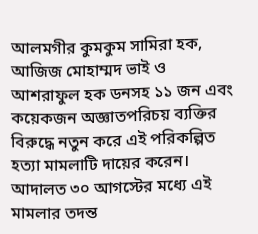আলমগীর কুমকুম সামিরা হক, আজিজ মোহাম্মদ ভাই ও আশরাফুল হক ডনসহ ১১ জন এবং কয়েকজন অজ্ঞাতপরিচয় ব্যক্তির বিরুদ্ধে নতুন করে এই পরিকল্পিত হত্যা মামলাটি দায়ের করেন।
আদালত ৩০ আগস্টের মধ্যে এই মামলার তদন্ত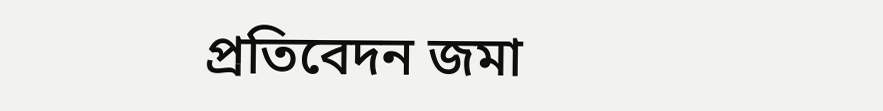প্রতিবেদন জমা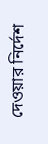দেওয়ার নির্দেশ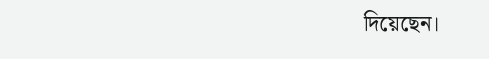দিয়েছেন।